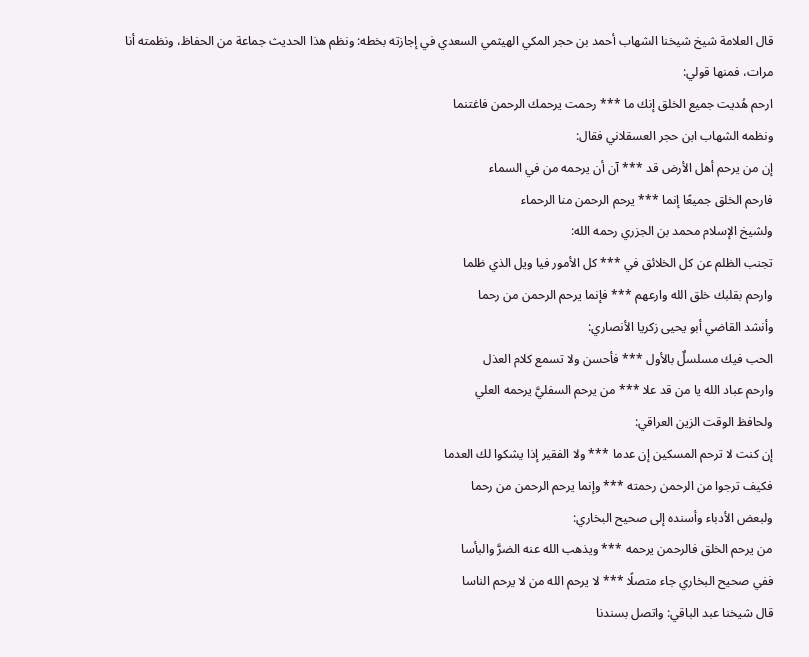قال العلامة شيخ شيخنا الشهاب أحمد بن حجر المكي الهيثمي السعدي في إجازته بخطه: ونظم هذا الحديث جماعة من الحفاظ، ونظمته أنا مرات، فمنها قولي:
ارحم هُديت جميع الخلق إنك ما *** رحمت يرحمك الرحمن فاغتنما
ونظمه الشهاب ابن حجر العسقلاني فقال:
إن من يرحم أهل الأرض قد *** آن أن يرحمه من في السماء
فارحم الخلق جميعًا إنما *** يرحم الرحمن منا الرحماء
ولشيخ الإسلام محمد بن الجزري رحمه الله:
تجنب الظلم عن كل الخلائق في *** كل الأمور فيا ويل الذي ظلما
وارحم بقلبك خلق الله وارعهم *** فإنما يرحم الرحمن من رحما
وأنشد القاضي أبو يحيى زكريا الأنصاري:
الحب فيك مسلسلٌ بالأول *** فأحسن ولا تسمع كلام العذل
وارحم عباد الله يا من قد علا *** من يرحم السفليَّ يرحمه العلي
ولحافظ الوقت الزين العراقي:
إن كنت لا ترحم المسكين إن عدما *** ولا الفقير إذا يشكوا لك العدما
فكيف ترجوا من الرحمن رحمته *** وإنما يرحم الرحمن من رحما
ولبعض الأدباء وأسنده إلى صحيح البخاري:
من يرحم الخلق فالرحمن يرحمه *** ويذهب الله عنه الضرَّ والبأسا
ففي صحيح البخاري جاء متصلًا *** لا يرحم الله من لا يرحم الناسا
قال شيخنا عبد الباقي: واتصل بسندنا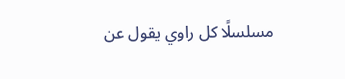مسلسلًا كل راوي يقول عن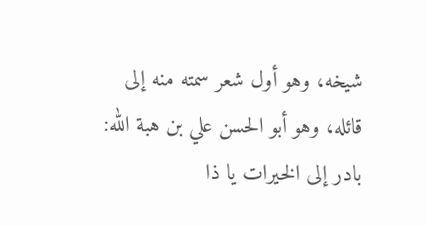شيخه، وهو أول شعر سمته منه إلى قائله، وهو أبو الحسن علي بن هبة الله:
بادر إلى الخيرات يا ذا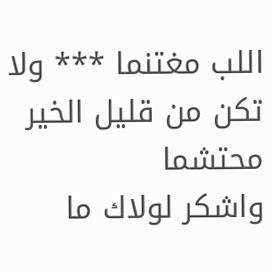اللب مغتنما *** ولا تكن من قليل الخير محتشما
واشكر لولاك ما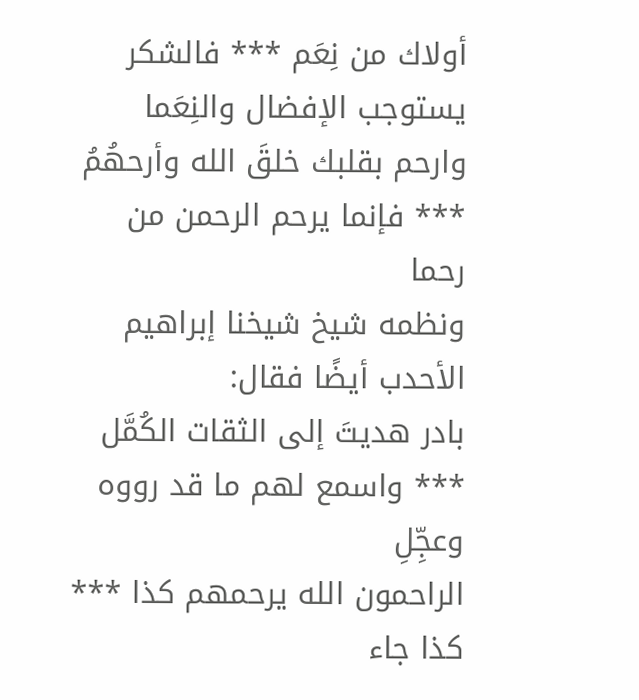أولاك من نِعَم *** فالشكر يستوجب الإفضال والنِعَما
وارحم بقلبك خلقَ الله وأرحهُمُ *** فإنما يرحم الرحمن من رحما
ونظمه شيخ شيخنا إبراهيم الأحدب أيضًا فقال:
بادر هديتَ إلى الثقات الكُمَّل *** واسمع لهم ما قد رووه وعجِّلِ
الراحمون الله يرحمهم كذا *** كذا جاء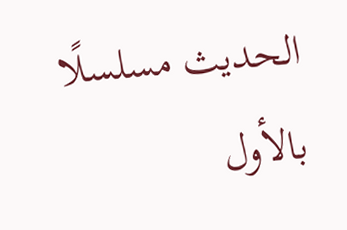الحديث مسلسلًا بالأول